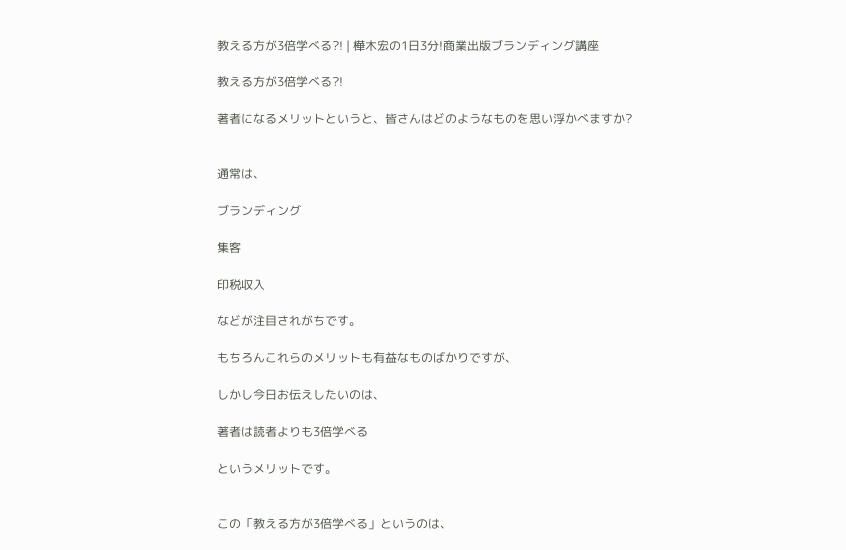教える方が3倍学べる?! | 樺木宏の1日3分!商業出版ブランディング講座

教える方が3倍学べる?!

著者になるメリットというと、皆さんはどのようなものを思い浮かべますか?


通常は、

ブランディング

集客

印税収入

などが注目されがちです。

もちろんこれらのメリットも有益なものばかりですが、

しかし今日お伝えしたいのは、

著者は読者よりも3倍学べる

というメリットです。


この「教える方が3倍学べる」というのは、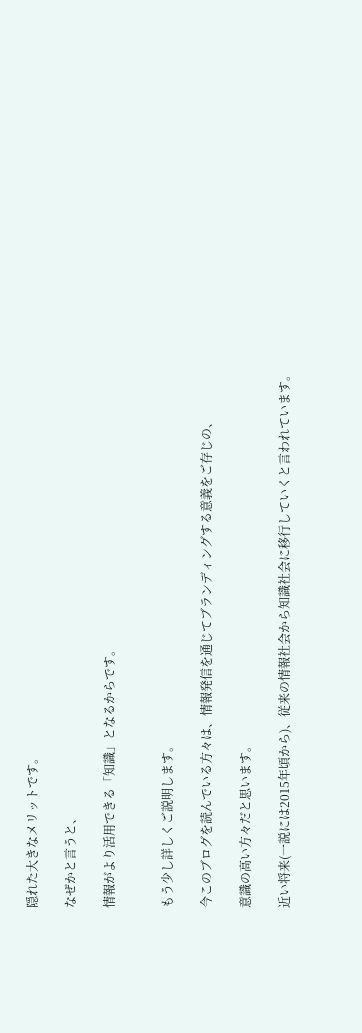隠れた大きなメリットです。

なぜかと言うと、

情報がより活用できる「知識」となるからです。


もう少し詳しくご説明します。

今このブログを読んでいる方々は、情報発信を通じてブランディングする意義をご存じの、

意識の高い方々だと思います。

近い将来(一説には2015年頃から)、従来の情報社会から知識社会に移行していくと言われています。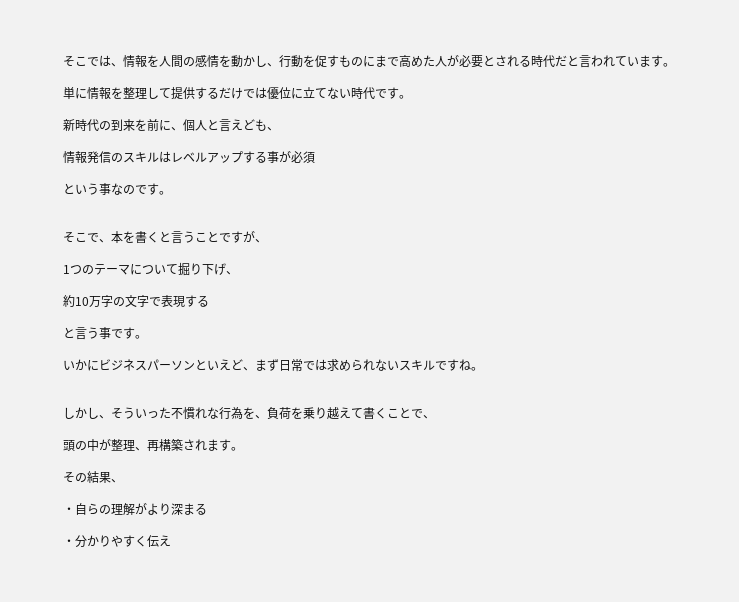そこでは、情報を人間の感情を動かし、行動を促すものにまで高めた人が必要とされる時代だと言われています。

単に情報を整理して提供するだけでは優位に立てない時代です。

新時代の到来を前に、個人と言えども、

情報発信のスキルはレベルアップする事が必須

という事なのです。


そこで、本を書くと言うことですが、

1つのテーマについて掘り下げ、

約10万字の文字で表現する

と言う事です。

いかにビジネスパーソンといえど、まず日常では求められないスキルですね。


しかし、そういった不慣れな行為を、負荷を乗り越えて書くことで、

頭の中が整理、再構築されます。

その結果、

・自らの理解がより深まる

・分かりやすく伝え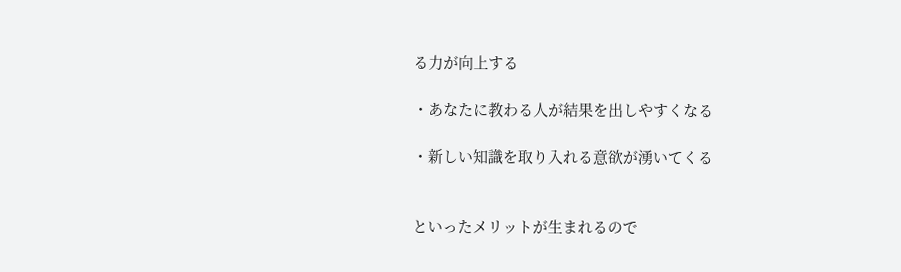る力が向上する

・あなたに教わる人が結果を出しやすくなる

・新しい知識を取り入れる意欲が湧いてくる


といったメリットが生まれるので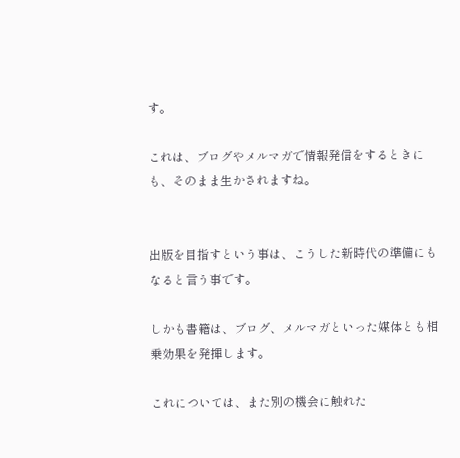す。

これは、ブログやメルマガで情報発信をするときにも、そのまま生かされますね。


出版を目指すという事は、こうした新時代の準備にもなると言う事です。

しかも書籍は、ブログ、メルマガといった媒体とも相乗効果を発揮します。

これについては、また別の機会に触れた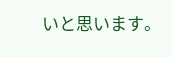いと思います。